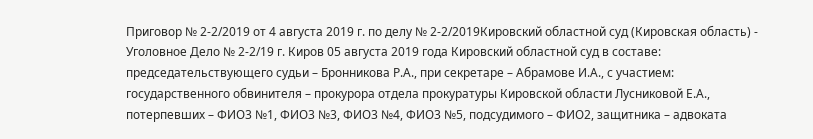Приговор № 2-2/2019 от 4 августа 2019 г. по делу № 2-2/2019Кировский областной суд (Кировская область) - Уголовное Дело № 2-2/19 г. Киров 05 августа 2019 года Кировский областной суд в составе: председательствующего судьи – Бронникова Р.А., при секретаре – Абрамове И.А., с участием: государственного обвинителя – прокурора отдела прокуратуры Кировской области Лусниковой Е.А., потерпевших – ФИО3 №1, ФИО3 №3, ФИО3 №4, ФИО3 №5, подсудимого – ФИО2, защитника – адвоката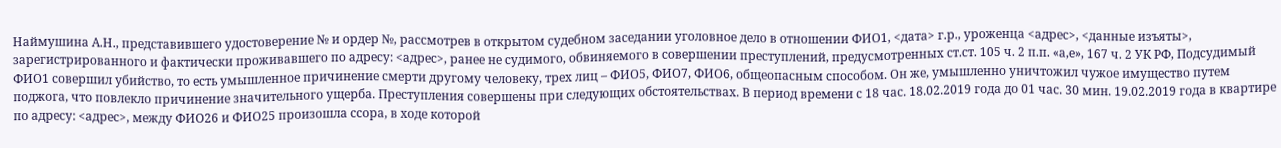Наймушина А.Н., представившего удостоверение № и ордер №, рассмотрев в открытом судебном заседании уголовное дело в отношении ФИО1, <дата> г.р., уроженца <адрес>, <данные изъяты>, зарегистрированного и фактически проживавшего по адресу: <адрес>, ранее не судимого, обвиняемого в совершении преступлений, предусмотренных ст.ст. 105 ч. 2 п.п. «а,е», 167 ч. 2 УК РФ, Подсудимый ФИО1 совершил убийство, то есть умышленное причинение смерти другому человеку, трех лиц – ФИО5, ФИО7, ФИО6, общеопасным способом. Он же, умышленно уничтожил чужое имущество путем поджога, что повлекло причинение значительного ущерба. Преступления совершены при следующих обстоятельствах. В период времени с 18 час. 18.02.2019 года до 01 час. 30 мин. 19.02.2019 года в квартире по адресу: <адрес>, между ФИО26 и ФИО25 произошла ссора, в ходе которой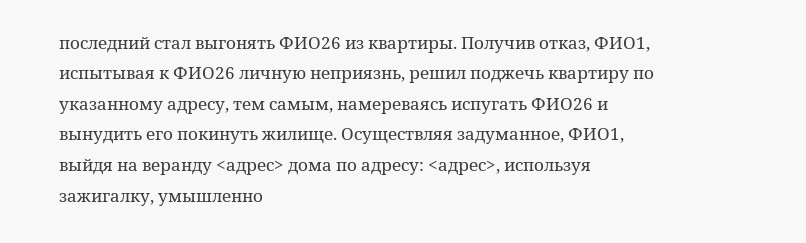последний стал выгонять ФИО26 из квартиры. Получив отказ, ФИО1, испытывая к ФИО26 личную неприязнь, решил поджечь квартиру по указанному адресу, тем самым, намереваясь испугать ФИО26 и вынудить его покинуть жилище. Осуществляя задуманное, ФИО1, выйдя на веранду <адрес> дома по адресу: <адрес>, используя зажигалку, умышленно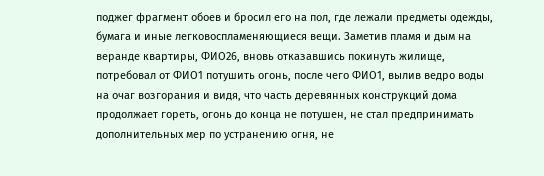поджег фрагмент обоев и бросил его на пол, где лежали предметы одежды, бумага и иные легковоспламеняющиеся вещи. Заметив пламя и дым на веранде квартиры, ФИО26, вновь отказавшись покинуть жилище, потребовал от ФИО1 потушить огонь, после чего ФИО1, вылив ведро воды на очаг возгорания и видя, что часть деревянных конструкций дома продолжает гореть, огонь до конца не потушен, не стал предпринимать дополнительных мер по устранению огня, не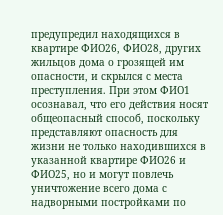предупредил находящихся в квартире ФИО26, ФИО28, других жильцов дома о грозящей им опасности, и скрылся с места преступления. При этом ФИО1 осознавал, что его действия носят общеопасный способ, поскольку представляют опасность для жизни не только находившихся в указанной квартире ФИО26 и ФИО25, но и могут повлечь уничтожение всего дома с надворными постройками по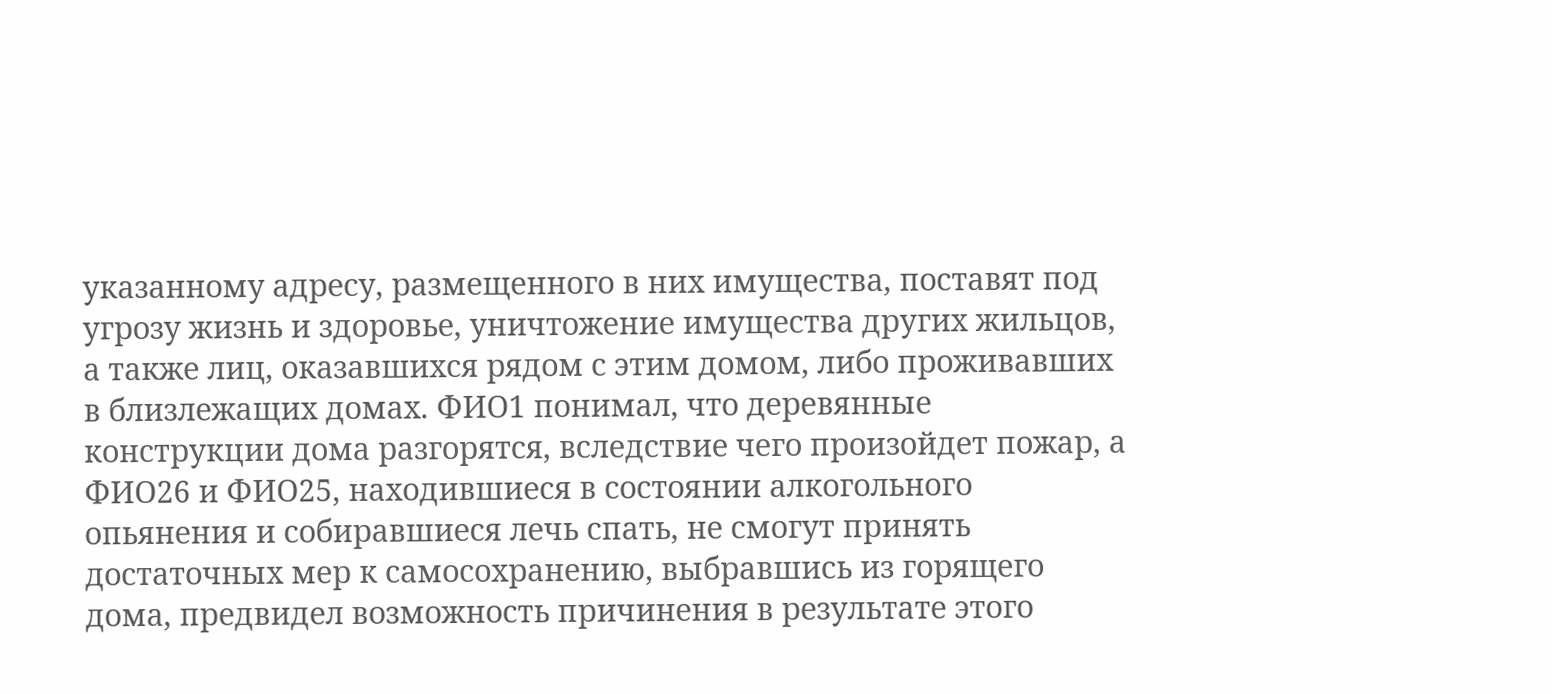указанному адресу, размещенного в них имущества, поставят под угрозу жизнь и здоровье, уничтожение имущества других жильцов, а также лиц, оказавшихся рядом с этим домом, либо проживавших в близлежащих домах. ФИО1 понимал, что деревянные конструкции дома разгорятся, вследствие чего произойдет пожар, а ФИО26 и ФИО25, находившиеся в состоянии алкогольного опьянения и собиравшиеся лечь спать, не смогут принять достаточных мер к самосохранению, выбравшись из горящего дома, предвидел возможность причинения в результате этого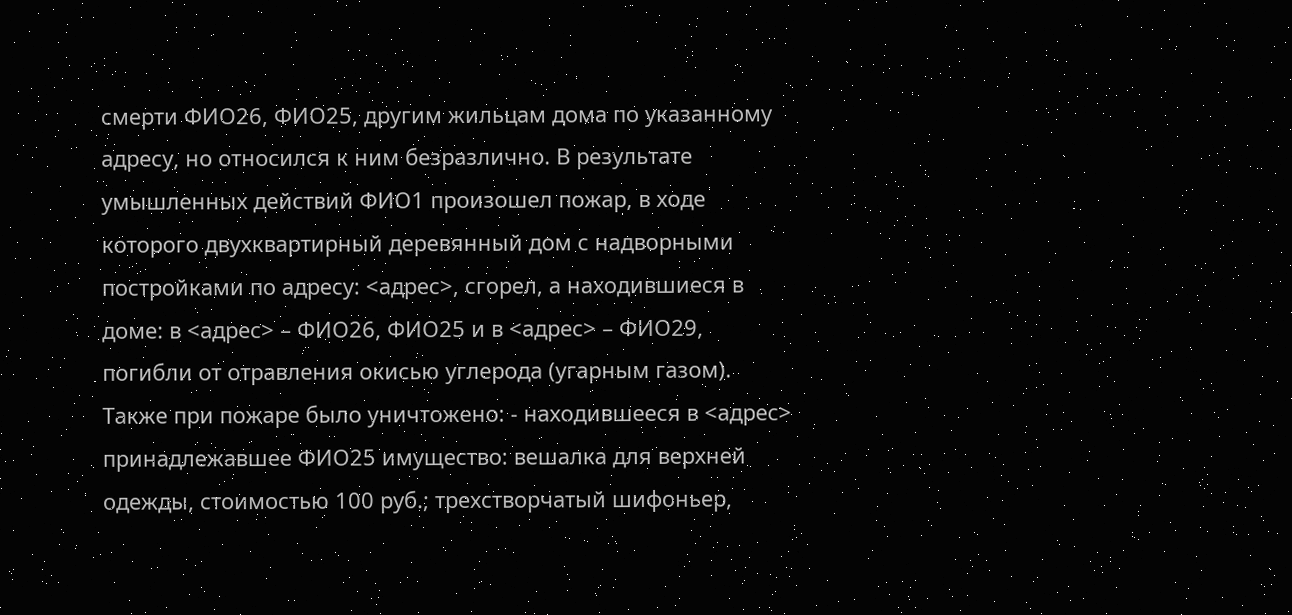смерти ФИО26, ФИО25, другим жильцам дома по указанному адресу, но относился к ним безразлично. В результате умышленных действий ФИО1 произошел пожар, в ходе которого двухквартирный деревянный дом с надворными постройками по адресу: <адрес>, сгорел, а находившиеся в доме: в <адрес> – ФИО26, ФИО25 и в <адрес> – ФИО29, погибли от отравления окисью углерода (угарным газом). Также при пожаре было уничтожено: - находившееся в <адрес> принадлежавшее ФИО25 имущество: вешалка для верхней одежды, стоимостью 100 руб.; трехстворчатый шифоньер,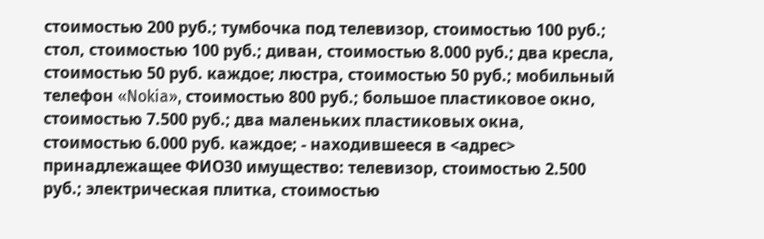стоимостью 200 руб.; тумбочка под телевизор, стоимостью 100 руб.; стол, стоимостью 100 руб.; диван, стоимостью 8.000 руб.; два кресла, стоимостью 50 руб. каждое; люстра, стоимостью 50 руб.; мобильный телефон «Nokia», стоимостью 800 руб.; большое пластиковое окно, стоимостью 7.500 руб.; два маленьких пластиковых окна, стоимостью 6.000 руб. каждое; - находившееся в <адрес> принадлежащее ФИО30 имущество: телевизор, стоимостью 2.500 руб.; электрическая плитка, стоимостью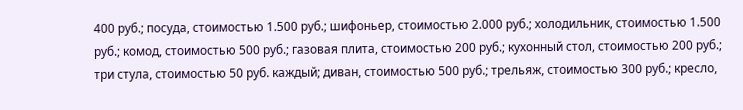400 руб.; посуда, стоимостью 1.500 руб.; шифоньер, стоимостью 2.000 руб.; холодильник, стоимостью 1.500 руб.; комод, стоимостью 500 руб.; газовая плита, стоимостью 200 руб.; кухонный стол, стоимостью 200 руб.; три стула, стоимостью 50 руб. каждый; диван, стоимостью 500 руб.; трельяж, стоимостью 300 руб.; кресло,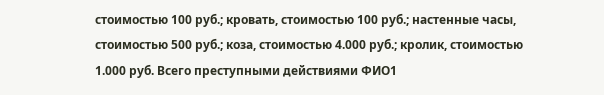стоимостью 100 руб.; кровать, стоимостью 100 руб.; настенные часы, стоимостью 500 руб.; коза, стоимостью 4.000 руб.; кролик, стоимостью 1.000 руб. Всего преступными действиями ФИО1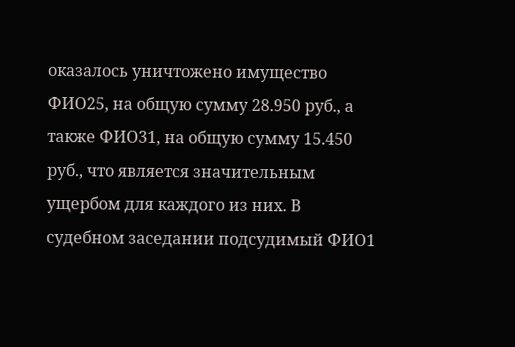оказалось уничтожено имущество ФИО25, на общую сумму 28.950 руб., а также ФИО31, на общую сумму 15.450 руб., что является значительным ущербом для каждого из них. В судебном заседании подсудимый ФИО1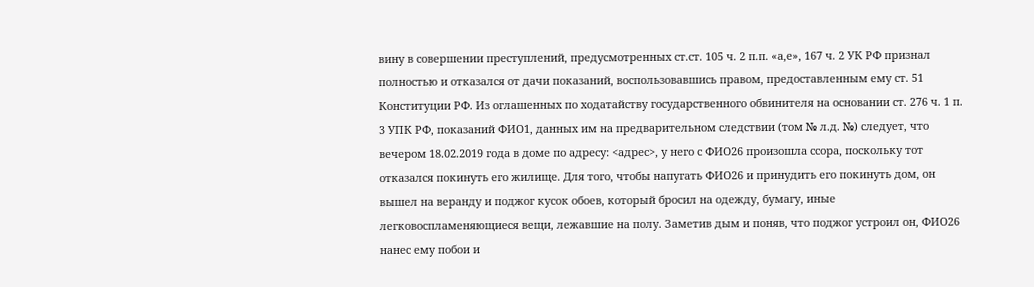вину в совершении преступлений, предусмотренных ст.ст. 105 ч. 2 п.п. «а,е», 167 ч. 2 УК РФ признал полностью и отказался от дачи показаний, воспользовавшись правом, предоставленным ему ст. 51 Конституции РФ. Из оглашенных по ходатайству государственного обвинителя на основании ст. 276 ч. 1 п. 3 УПК РФ, показаний ФИО1, данных им на предварительном следствии (том № л.д. №) следует, что вечером 18.02.2019 года в доме по адресу: <адрес>, у него с ФИО26 произошла ссора, поскольку тот отказался покинуть его жилище. Для того, чтобы напугать ФИО26 и принудить его покинуть дом, он вышел на веранду и поджог кусок обоев, который бросил на одежду, бумагу, иные легковоспламеняющиеся вещи, лежавшие на полу. Заметив дым и поняв, что поджог устроил он, ФИО26 нанес ему побои и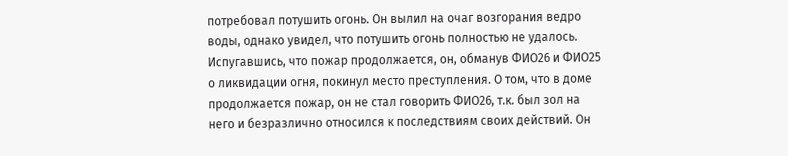потребовал потушить огонь. Он вылил на очаг возгорания ведро воды, однако увидел, что потушить огонь полностью не удалось. Испугавшись, что пожар продолжается, он, обманув ФИО26 и ФИО25 о ликвидации огня, покинул место преступления. О том, что в доме продолжается пожар, он не стал говорить ФИО26, т.к. был зол на него и безразлично относился к последствиям своих действий. Он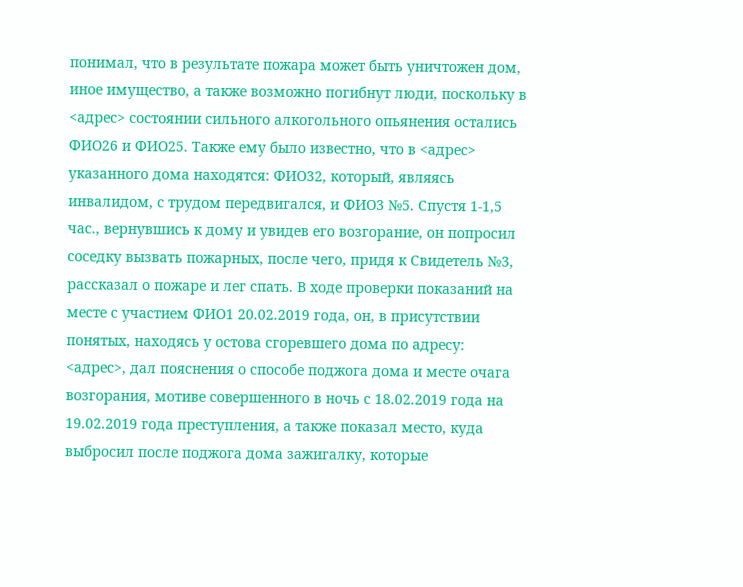понимал, что в результате пожара может быть уничтожен дом, иное имущество, а также возможно погибнут люди, поскольку в <адрес> состоянии сильного алкогольного опьянения остались ФИО26 и ФИО25. Также ему было известно, что в <адрес> указанного дома находятся: ФИО32, который, являясь инвалидом, с трудом передвигался, и ФИО3 №5. Спустя 1-1,5 час., вернувшись к дому и увидев его возгорание, он попросил соседку вызвать пожарных, после чего, придя к Свидетель №3, рассказал о пожаре и лег спать. В ходе проверки показаний на месте с участием ФИО1 20.02.2019 года, он, в присутствии понятых, находясь у остова сгоревшего дома по адресу: <адрес>, дал пояснения о способе поджога дома и месте очага возгорания, мотиве совершенного в ночь с 18.02.2019 года на 19.02.2019 года преступления, а также показал место, куда выбросил после поджога дома зажигалку, которые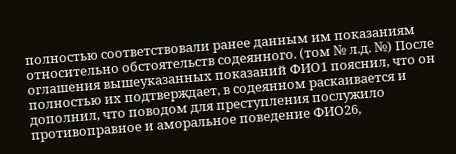полностью соответствовали ранее данным им показаниям относительно обстоятельств содеянного. (том № л.д. №) После оглашения вышеуказанных показаний ФИО1 пояснил, что он полностью их подтверждает, в содеянном раскаивается и дополнил, что поводом для преступления послужило противоправное и аморальное поведение ФИО26,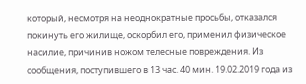который, несмотря на неоднократные просьбы, отказался покинуть его жилище, оскорбил его, применил физическое насилие, причинив ножом телесные повреждения. Из сообщения, поступившего в 13 час. 40 мин. 19.02.2019 года из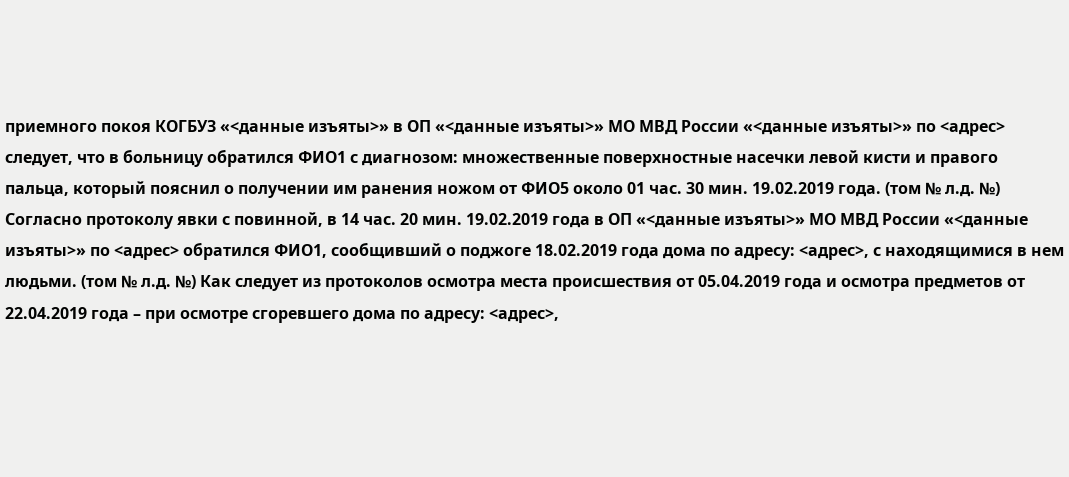приемного покоя КОГБУЗ «<данные изъяты>» в ОП «<данные изъяты>» МО МВД России «<данные изъяты>» по <адрес> следует, что в больницу обратился ФИО1 с диагнозом: множественные поверхностные насечки левой кисти и правого пальца, который пояснил о получении им ранения ножом от ФИО5 около 01 час. 30 мин. 19.02.2019 года. (том № л.д. №) Согласно протоколу явки с повинной, в 14 час. 20 мин. 19.02.2019 года в ОП «<данные изъяты>» МО МВД России «<данные изъяты>» по <адрес> обратился ФИО1, сообщивший о поджоге 18.02.2019 года дома по адресу: <адрес>, с находящимися в нем людьми. (том № л.д. №) Как следует из протоколов осмотра места происшествия от 05.04.2019 года и осмотра предметов от 22.04.2019 года – при осмотре сгоревшего дома по адресу: <адрес>,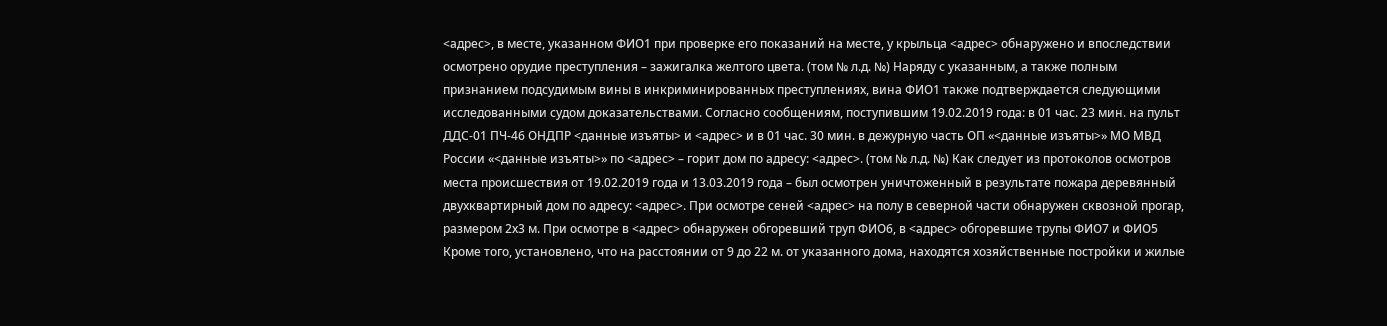<адрес>, в месте, указанном ФИО1 при проверке его показаний на месте, у крыльца <адрес> обнаружено и впоследствии осмотрено орудие преступления – зажигалка желтого цвета. (том № л.д. №) Наряду с указанным, а также полным признанием подсудимым вины в инкриминированных преступлениях, вина ФИО1 также подтверждается следующими исследованными судом доказательствами. Согласно сообщениям, поступившим 19.02.2019 года: в 01 час. 23 мин. на пульт ДДС-01 ПЧ-46 ОНДПР <данные изъяты> и <адрес> и в 01 час. 30 мин. в дежурную часть ОП «<данные изъяты>» МО МВД России «<данные изъяты>» по <адрес> – горит дом по адресу: <адрес>. (том № л.д. №) Как следует из протоколов осмотров места происшествия от 19.02.2019 года и 13.03.2019 года – был осмотрен уничтоженный в результате пожара деревянный двухквартирный дом по адресу: <адрес>. При осмотре сеней <адрес> на полу в северной части обнаружен сквозной прогар, размером 2х3 м. При осмотре в <адрес> обнаружен обгоревший труп ФИО6, в <адрес> обгоревшие трупы ФИО7 и ФИО5 Кроме того, установлено, что на расстоянии от 9 до 22 м. от указанного дома, находятся хозяйственные постройки и жилые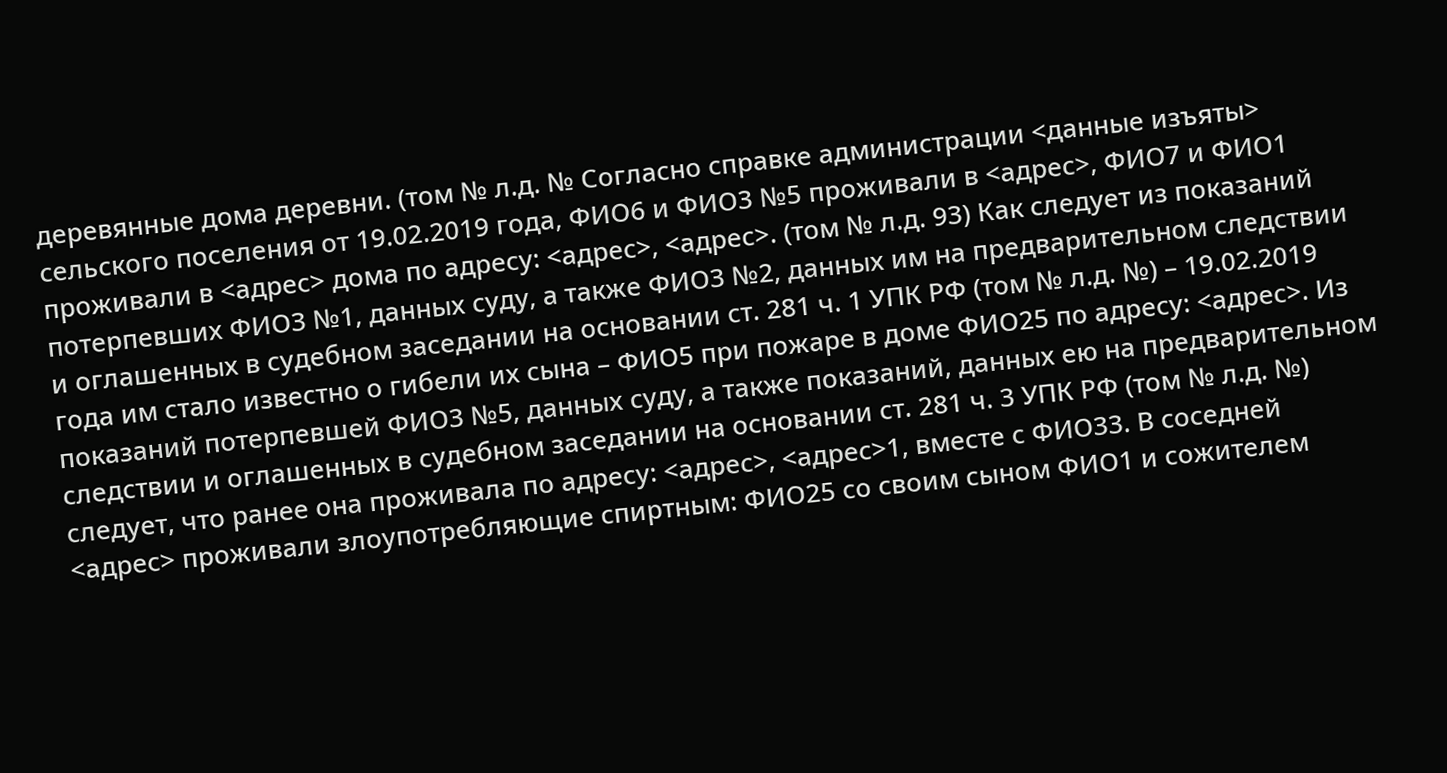деревянные дома деревни. (том № л.д. № Согласно справке администрации <данные изъяты> сельского поселения от 19.02.2019 года, ФИО6 и ФИО3 №5 проживали в <адрес>, ФИО7 и ФИО1 проживали в <адрес> дома по адресу: <адрес>, <адрес>. (том № л.д. 93) Как следует из показаний потерпевших ФИО3 №1, данных суду, а также ФИО3 №2, данных им на предварительном следствии и оглашенных в судебном заседании на основании ст. 281 ч. 1 УПК РФ (том № л.д. №) – 19.02.2019 года им стало известно о гибели их сына – ФИО5 при пожаре в доме ФИО25 по адресу: <адрес>. Из показаний потерпевшей ФИО3 №5, данных суду, а также показаний, данных ею на предварительном следствии и оглашенных в судебном заседании на основании ст. 281 ч. 3 УПК РФ (том № л.д. №) следует, что ранее она проживала по адресу: <адрес>, <адрес>1, вместе с ФИО33. В соседней <адрес> проживали злоупотребляющие спиртным: ФИО25 со своим сыном ФИО1 и сожителем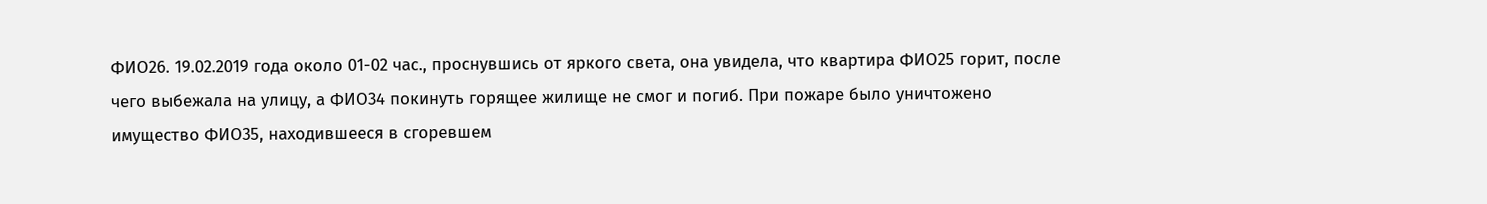ФИО26. 19.02.2019 года около 01-02 час., проснувшись от яркого света, она увидела, что квартира ФИО25 горит, после чего выбежала на улицу, а ФИО34 покинуть горящее жилище не смог и погиб. При пожаре было уничтожено имущество ФИО35, находившееся в сгоревшем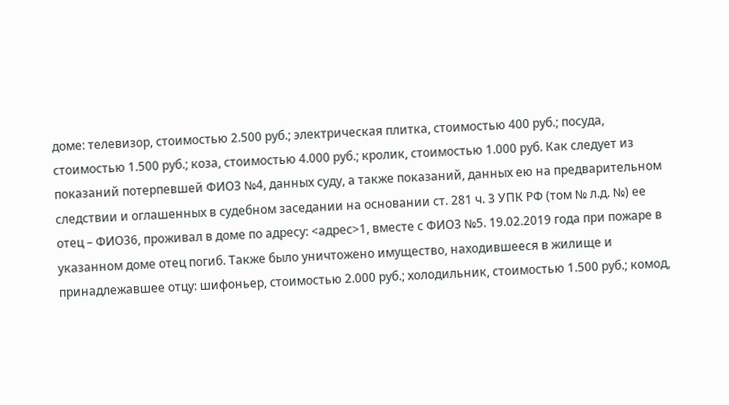доме: телевизор, стоимостью 2.500 руб.; электрическая плитка, стоимостью 400 руб.; посуда, стоимостью 1.500 руб.; коза, стоимостью 4.000 руб.; кролик, стоимостью 1.000 руб. Как следует из показаний потерпевшей ФИО3 №4, данных суду, а также показаний, данных ею на предварительном следствии и оглашенных в судебном заседании на основании ст. 281 ч. 3 УПК РФ (том № л.д. №) ее отец – ФИО36, проживал в доме по адресу: <адрес>1, вместе с ФИО3 №5. 19.02.2019 года при пожаре в указанном доме отец погиб. Также было уничтожено имущество, находившееся в жилище и принадлежавшее отцу: шифоньер, стоимостью 2.000 руб.; холодильник, стоимостью 1.500 руб.; комод,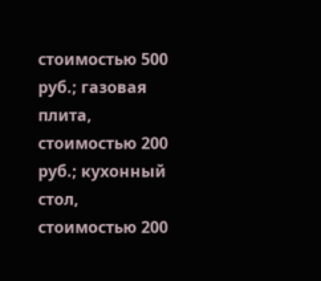стоимостью 500 руб.; газовая плита, стоимостью 200 руб.; кухонный стол, стоимостью 200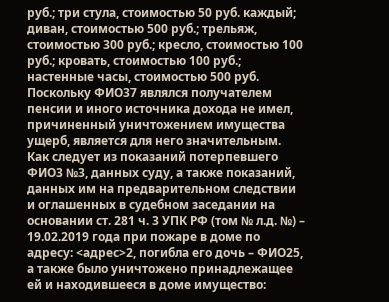руб.; три стула, стоимостью 50 руб. каждый; диван, стоимостью 500 руб.; трельяж, стоимостью 300 руб.; кресло, стоимостью 100 руб.; кровать, стоимостью 100 руб.; настенные часы, стоимостью 500 руб. Поскольку ФИО37 являлся получателем пенсии и иного источника дохода не имел, причиненный уничтожением имущества ущерб, является для него значительным. Как следует из показаний потерпевшего ФИО3 №3, данных суду, а также показаний, данных им на предварительном следствии и оглашенных в судебном заседании на основании ст. 281 ч. 3 УПК РФ (том № л.д. №) – 19.02.2019 года при пожаре в доме по адресу: <адрес>2, погибла его дочь – ФИО25, а также было уничтожено принадлежащее ей и находившееся в доме имущество: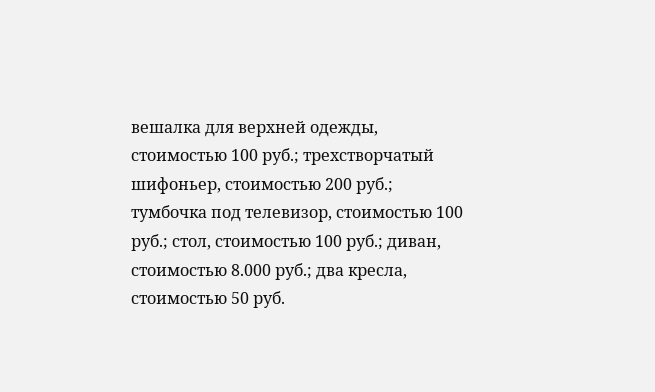вешалка для верхней одежды, стоимостью 100 руб.; трехстворчатый шифоньер, стоимостью 200 руб.; тумбочка под телевизор, стоимостью 100 руб.; стол, стоимостью 100 руб.; диван, стоимостью 8.000 руб.; два кресла, стоимостью 50 руб.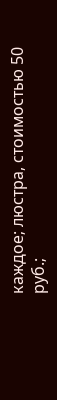каждое; люстра, стоимостью 50 руб.;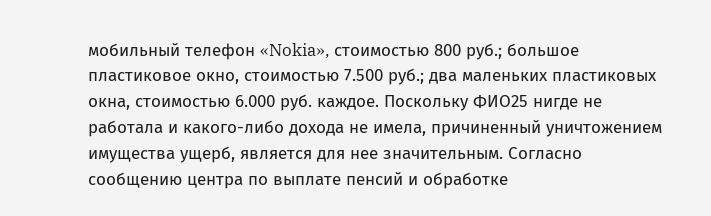мобильный телефон «Nokia», стоимостью 800 руб.; большое пластиковое окно, стоимостью 7.500 руб.; два маленьких пластиковых окна, стоимостью 6.000 руб. каждое. Поскольку ФИО25 нигде не работала и какого-либо дохода не имела, причиненный уничтожением имущества ущерб, является для нее значительным. Согласно сообщению центра по выплате пенсий и обработке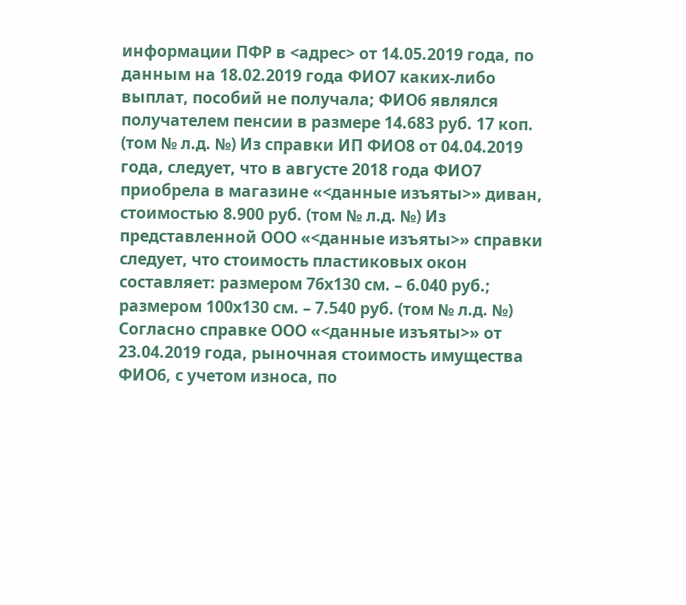информации ПФР в <адрес> от 14.05.2019 года, по данным на 18.02.2019 года ФИО7 каких-либо выплат, пособий не получала; ФИО6 являлся получателем пенсии в размере 14.683 руб. 17 коп. (том № л.д. №) Из справки ИП ФИО8 от 04.04.2019 года, следует, что в августе 2018 года ФИО7 приобрела в магазине «<данные изъяты>» диван, стоимостью 8.900 руб. (том № л.д. №) Из представленной ООО «<данные изъяты>» справки следует, что стоимость пластиковых окон составляет: размером 76х130 см. – 6.040 руб.; размером 100х130 см. – 7.540 руб. (том № л.д. №) Согласно справке ООО «<данные изъяты>» от 23.04.2019 года, рыночная стоимость имущества ФИО6, с учетом износа, по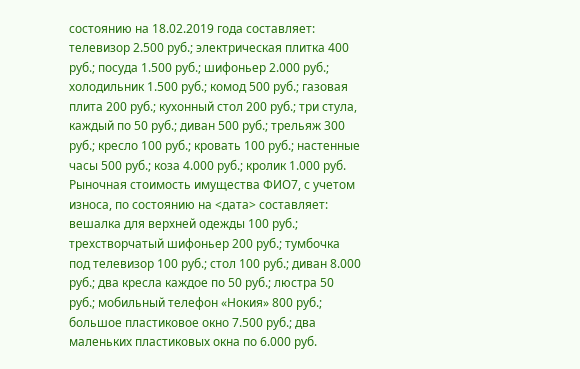состоянию на 18.02.2019 года составляет: телевизор 2.500 руб.; электрическая плитка 400 руб.; посуда 1.500 руб.; шифоньер 2.000 руб.; холодильник 1.500 руб.; комод 500 руб.; газовая плита 200 руб.; кухонный стол 200 руб.; три стула, каждый по 50 руб.; диван 500 руб.; трельяж 300 руб.; кресло 100 руб.; кровать 100 руб.; настенные часы 500 руб.; коза 4.000 руб.; кролик 1.000 руб. Рыночная стоимость имущества ФИО7, с учетом износа, по состоянию на <дата> составляет: вешалка для верхней одежды 100 руб.; трехстворчатый шифоньер 200 руб.; тумбочка под телевизор 100 руб.; стол 100 руб.; диван 8.000 руб.; два кресла каждое по 50 руб.; люстра 50 руб.; мобильный телефон «Нокия» 800 руб.; большое пластиковое окно 7.500 руб.; два маленьких пластиковых окна по 6.000 руб.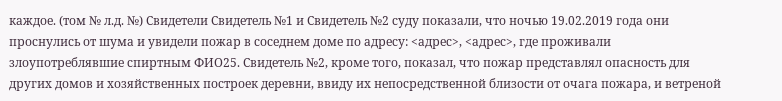каждое. (том № л.д. №) Свидетели Свидетель №1 и Свидетель №2 суду показали, что ночью 19.02.2019 года они проснулись от шума и увидели пожар в соседнем доме по адресу: <адрес>, <адрес>, где проживали злоупотреблявшие спиртным ФИО25. Свидетель №2, кроме того, показал, что пожар представлял опасность для других домов и хозяйственных построек деревни, ввиду их непосредственной близости от очага пожара, и ветреной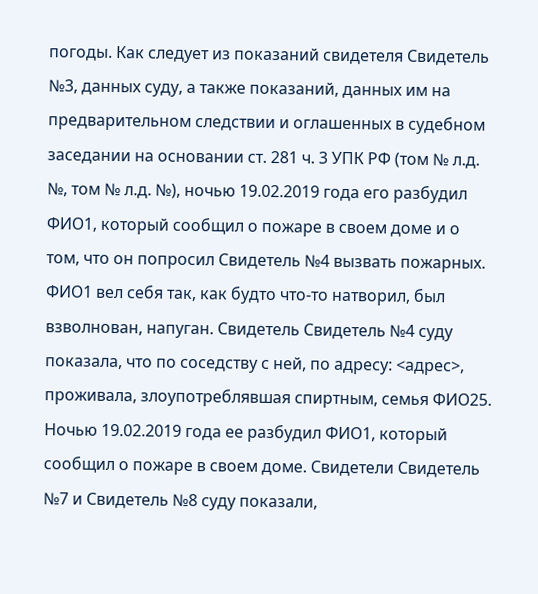погоды. Как следует из показаний свидетеля Свидетель №3, данных суду, а также показаний, данных им на предварительном следствии и оглашенных в судебном заседании на основании ст. 281 ч. 3 УПК РФ (том № л.д. №, том № л.д. №), ночью 19.02.2019 года его разбудил ФИО1, который сообщил о пожаре в своем доме и о том, что он попросил Свидетель №4 вызвать пожарных. ФИО1 вел себя так, как будто что-то натворил, был взволнован, напуган. Свидетель Свидетель №4 суду показала, что по соседству с ней, по адресу: <адрес>, проживала, злоупотреблявшая спиртным, семья ФИО25. Ночью 19.02.2019 года ее разбудил ФИО1, который сообщил о пожаре в своем доме. Свидетели Свидетель №7 и Свидетель №8 суду показали,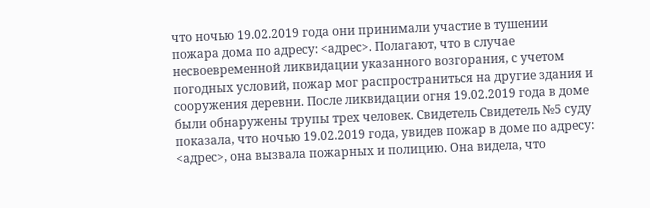что ночью 19.02.2019 года они принимали участие в тушении пожара дома по адресу: <адрес>. Полагают, что в случае несвоевременной ликвидации указанного возгорания, с учетом погодных условий, пожар мог распространиться на другие здания и сооружения деревни. После ликвидации огня 19.02.2019 года в доме были обнаружены трупы трех человек. Свидетель Свидетель №5 суду показала, что ночью 19.02.2019 года, увидев пожар в доме по адресу: <адрес>, она вызвала пожарных и полицию. Она видела, что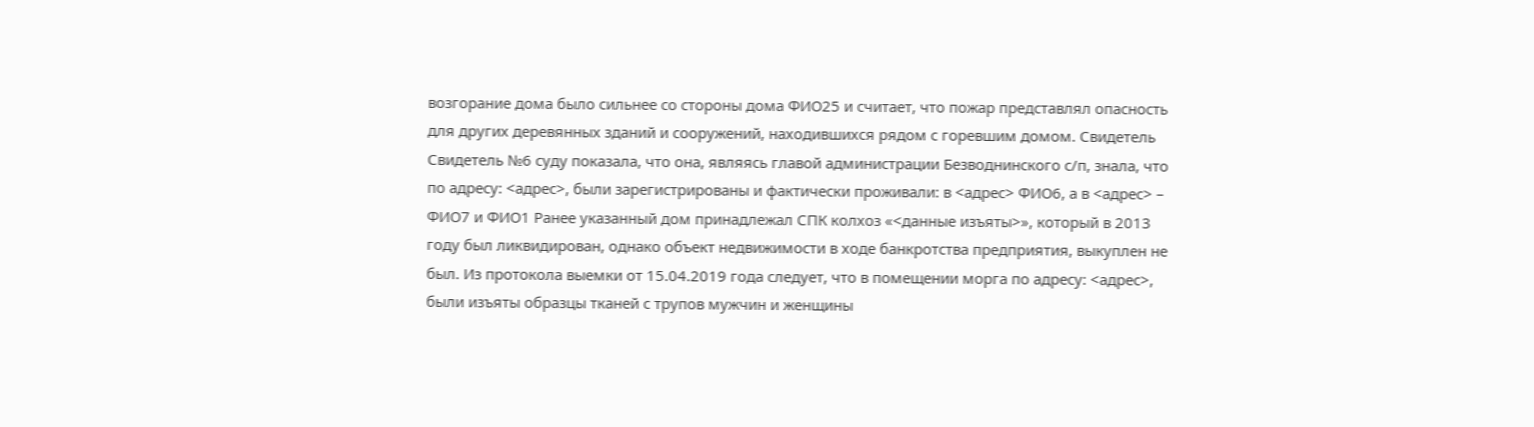возгорание дома было сильнее со стороны дома ФИО25 и считает, что пожар представлял опасность для других деревянных зданий и сооружений, находившихся рядом с горевшим домом. Свидетель Свидетель №6 суду показала, что она, являясь главой администрации Безводнинского с/п, знала, что по адресу: <адрес>, были зарегистрированы и фактически проживали: в <адрес> ФИО6, а в <адрес> – ФИО7 и ФИО1 Ранее указанный дом принадлежал СПК колхоз «<данные изъяты>», который в 2013 году был ликвидирован, однако объект недвижимости в ходе банкротства предприятия, выкуплен не был. Из протокола выемки от 15.04.2019 года следует, что в помещении морга по адресу: <адрес>, были изъяты образцы тканей с трупов мужчин и женщины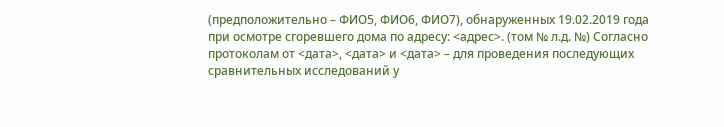(предположительно – ФИО5, ФИО6, ФИО7), обнаруженных 19.02.2019 года при осмотре сгоревшего дома по адресу: <адрес>. (том № л.д. №) Согласно протоколам от <дата>, <дата> и <дата> – для проведения последующих сравнительных исследований у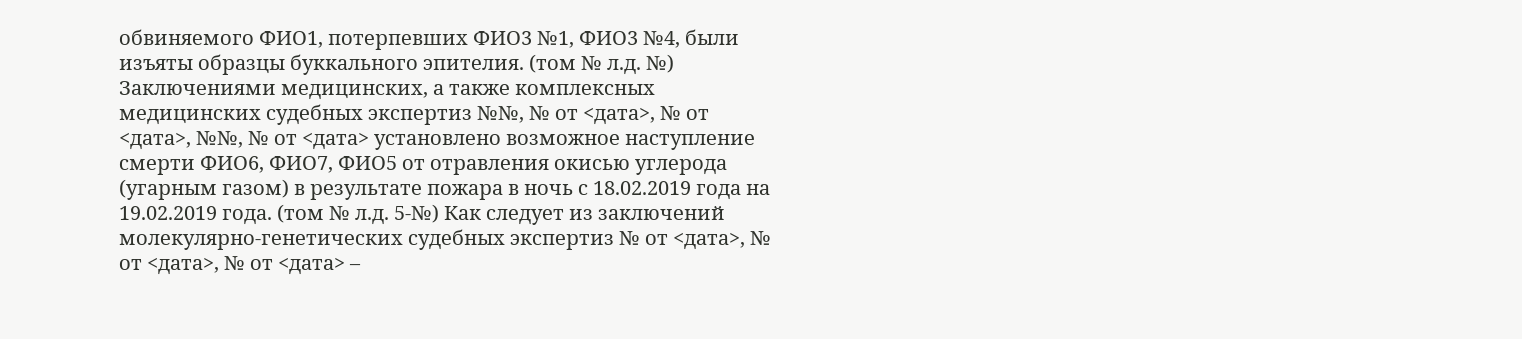обвиняемого ФИО1, потерпевших ФИО3 №1, ФИО3 №4, были изъяты образцы буккального эпителия. (том № л.д. №) Заключениями медицинских, а также комплексных медицинских судебных экспертиз №№, № от <дата>, № от <дата>, №№, № от <дата> установлено возможное наступление смерти ФИО6, ФИО7, ФИО5 от отравления окисью углерода (угарным газом) в результате пожара в ночь с 18.02.2019 года на 19.02.2019 года. (том № л.д. 5-№) Как следует из заключений молекулярно-генетических судебных экспертиз № от <дата>, № от <дата>, № от <дата> –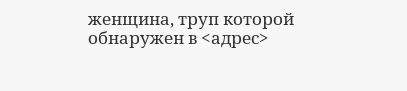женщина, труп которой обнаружен в <адрес>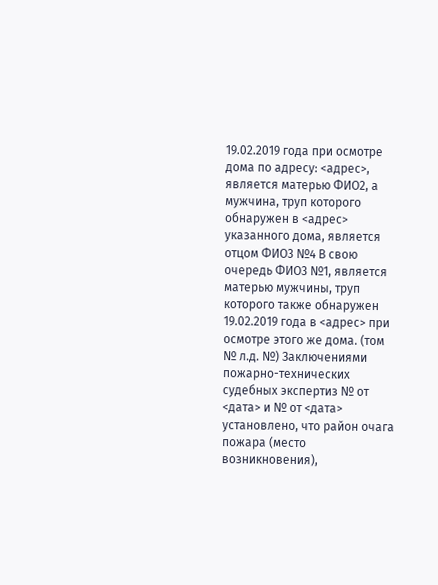19.02.2019 года при осмотре дома по адресу: <адрес>, является матерью ФИО2, а мужчина, труп которого обнаружен в <адрес> указанного дома, является отцом ФИО3 №4 В свою очередь ФИО3 №1, является матерью мужчины, труп которого также обнаружен 19.02.2019 года в <адрес> при осмотре этого же дома. (том № л.д. №) Заключениями пожарно-технических судебных экспертиз № от <дата> и № от <дата> установлено, что район очага пожара (место возникновения),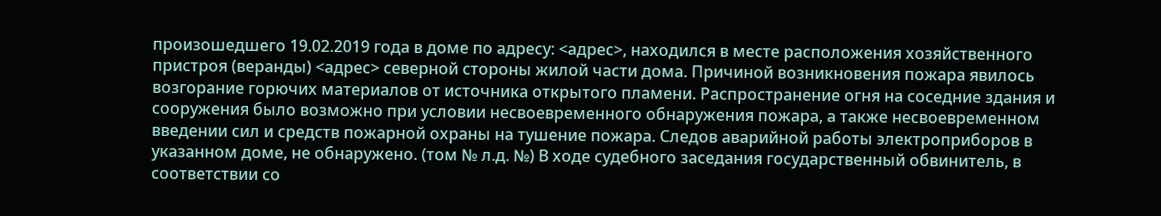произошедшего 19.02.2019 года в доме по адресу: <адрес>, находился в месте расположения хозяйственного пристроя (веранды) <адрес> северной стороны жилой части дома. Причиной возникновения пожара явилось возгорание горючих материалов от источника открытого пламени. Распространение огня на соседние здания и сооружения было возможно при условии несвоевременного обнаружения пожара, а также несвоевременном введении сил и средств пожарной охраны на тушение пожара. Следов аварийной работы электроприборов в указанном доме, не обнаружено. (том № л.д. №) В ходе судебного заседания государственный обвинитель, в соответствии со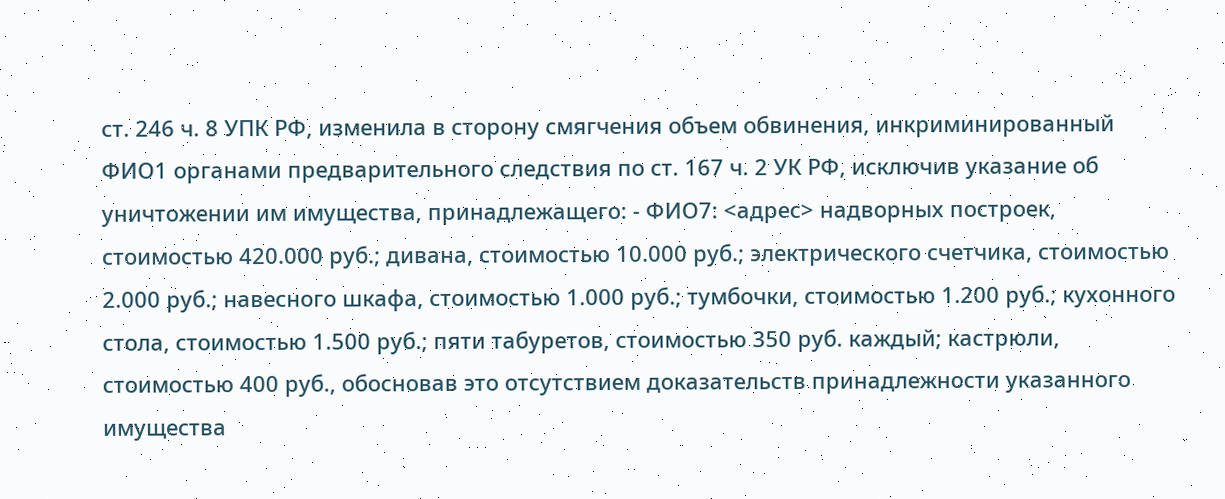ст. 246 ч. 8 УПК РФ, изменила в сторону смягчения объем обвинения, инкриминированный ФИО1 органами предварительного следствия по ст. 167 ч. 2 УК РФ, исключив указание об уничтожении им имущества, принадлежащего: - ФИО7: <адрес> надворных построек, стоимостью 420.000 руб.; дивана, стоимостью 10.000 руб.; электрического счетчика, стоимостью 2.000 руб.; навесного шкафа, стоимостью 1.000 руб.; тумбочки, стоимостью 1.200 руб.; кухонного стола, стоимостью 1.500 руб.; пяти табуретов, стоимостью 350 руб. каждый; кастрюли, стоимостью 400 руб., обосновав это отсутствием доказательств принадлежности указанного имущества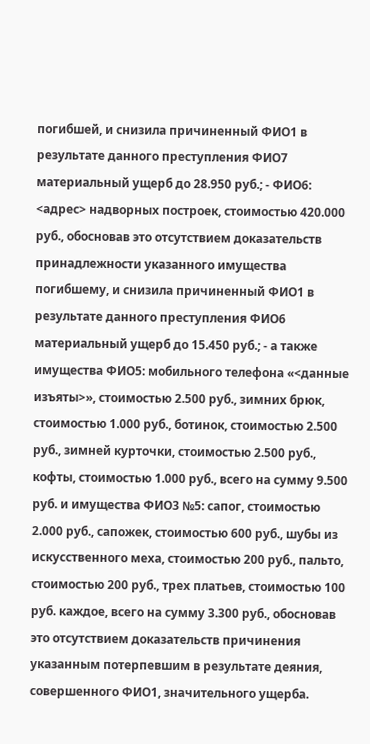погибшей, и снизила причиненный ФИО1 в результате данного преступления ФИО7 материальный ущерб до 28.950 руб.; - ФИО6: <адрес> надворных построек, стоимостью 420.000 руб., обосновав это отсутствием доказательств принадлежности указанного имущества погибшему, и снизила причиненный ФИО1 в результате данного преступления ФИО6 материальный ущерб до 15.450 руб.; - а также имущества ФИО5: мобильного телефона «<данные изъяты>», стоимостью 2.500 руб., зимних брюк, стоимостью 1.000 руб., ботинок, стоимостью 2.500 руб., зимней курточки, стоимостью 2.500 руб., кофты, стоимостью 1.000 руб., всего на сумму 9.500 руб. и имущества ФИО3 №5: сапог, стоимостью 2.000 руб., сапожек, стоимостью 600 руб., шубы из искусственного меха, стоимостью 200 руб., пальто, стоимостью 200 руб., трех платьев, стоимостью 100 руб. каждое, всего на сумму 3.300 руб., обосновав это отсутствием доказательств причинения указанным потерпевшим в результате деяния, совершенного ФИО1, значительного ущерба.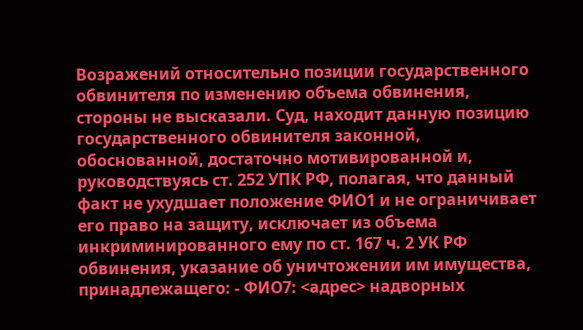Возражений относительно позиции государственного обвинителя по изменению объема обвинения, стороны не высказали. Суд, находит данную позицию государственного обвинителя законной, обоснованной, достаточно мотивированной и, руководствуясь ст. 252 УПК РФ, полагая, что данный факт не ухудшает положение ФИО1 и не ограничивает его право на защиту, исключает из объема инкриминированного ему по ст. 167 ч. 2 УК РФ обвинения, указание об уничтожении им имущества, принадлежащего: - ФИО7: <адрес> надворных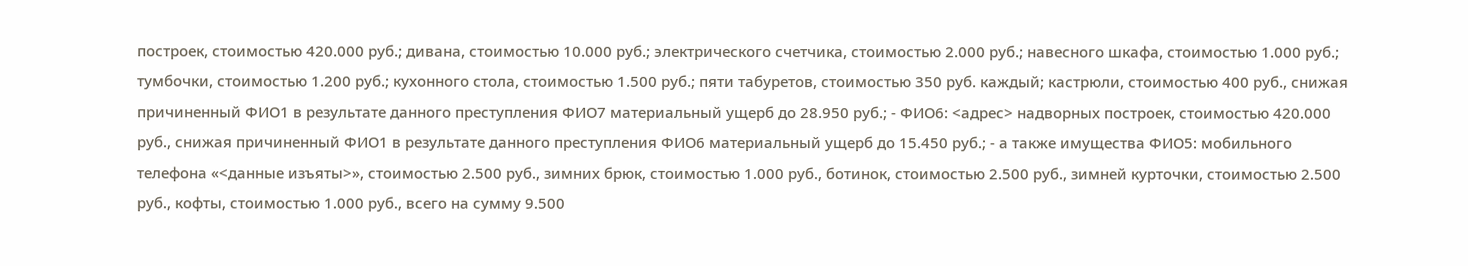построек, стоимостью 420.000 руб.; дивана, стоимостью 10.000 руб.; электрического счетчика, стоимостью 2.000 руб.; навесного шкафа, стоимостью 1.000 руб.; тумбочки, стоимостью 1.200 руб.; кухонного стола, стоимостью 1.500 руб.; пяти табуретов, стоимостью 350 руб. каждый; кастрюли, стоимостью 400 руб., снижая причиненный ФИО1 в результате данного преступления ФИО7 материальный ущерб до 28.950 руб.; - ФИО6: <адрес> надворных построек, стоимостью 420.000 руб., снижая причиненный ФИО1 в результате данного преступления ФИО6 материальный ущерб до 15.450 руб.; - а также имущества ФИО5: мобильного телефона «<данные изъяты>», стоимостью 2.500 руб., зимних брюк, стоимостью 1.000 руб., ботинок, стоимостью 2.500 руб., зимней курточки, стоимостью 2.500 руб., кофты, стоимостью 1.000 руб., всего на сумму 9.500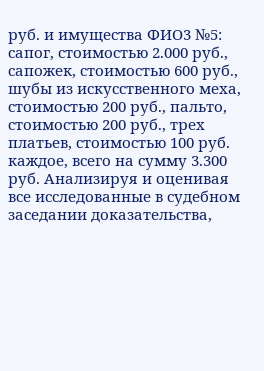руб. и имущества ФИО3 №5: сапог, стоимостью 2.000 руб., сапожек, стоимостью 600 руб., шубы из искусственного меха, стоимостью 200 руб., пальто, стоимостью 200 руб., трех платьев, стоимостью 100 руб. каждое, всего на сумму 3.300 руб. Анализируя и оценивая все исследованные в судебном заседании доказательства,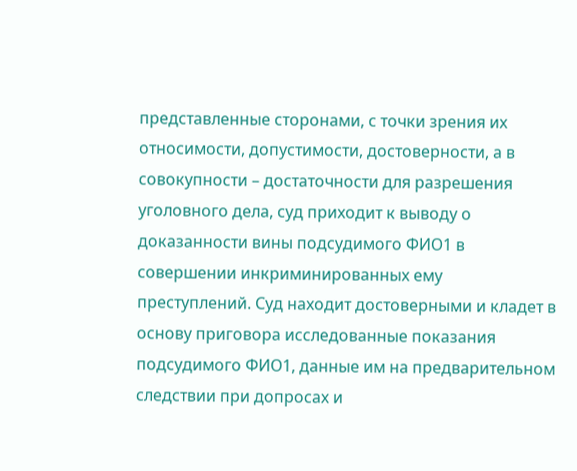представленные сторонами, с точки зрения их относимости, допустимости, достоверности, а в совокупности – достаточности для разрешения уголовного дела, суд приходит к выводу о доказанности вины подсудимого ФИО1 в совершении инкриминированных ему преступлений. Суд находит достоверными и кладет в основу приговора исследованные показания подсудимого ФИО1, данные им на предварительном следствии при допросах и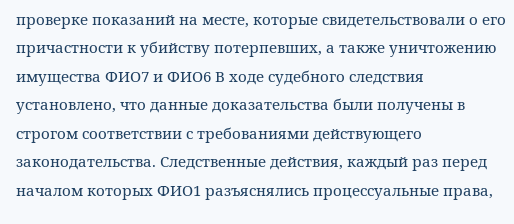проверке показаний на месте, которые свидетельствовали о его причастности к убийству потерпевших, а также уничтожению имущества ФИО7 и ФИО6 В ходе судебного следствия установлено, что данные доказательства были получены в строгом соответствии с требованиями действующего законодательства. Следственные действия, каждый раз перед началом которых ФИО1 разъяснялись процессуальные права,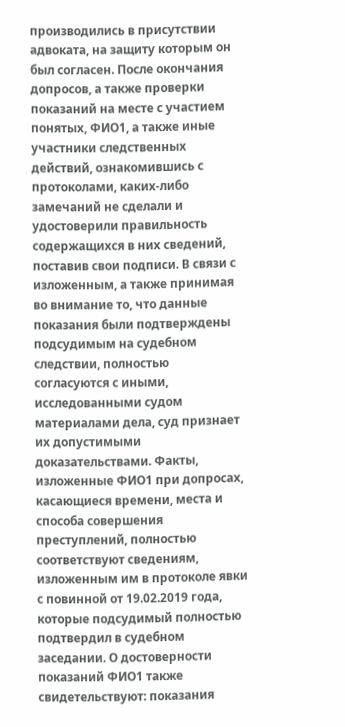производились в присутствии адвоката, на защиту которым он был согласен. После окончания допросов, а также проверки показаний на месте с участием понятых, ФИО1, а также иные участники следственных действий, ознакомившись с протоколами, каких-либо замечаний не сделали и удостоверили правильность содержащихся в них сведений, поставив свои подписи. В связи с изложенным, а также принимая во внимание то, что данные показания были подтверждены подсудимым на судебном следствии, полностью согласуются с иными, исследованными судом материалами дела, суд признает их допустимыми доказательствами. Факты, изложенные ФИО1 при допросах, касающиеся времени, места и способа совершения преступлений, полностью соответствуют сведениям, изложенным им в протоколе явки с повинной от 19.02.2019 года, которые подсудимый полностью подтвердил в судебном заседании. О достоверности показаний ФИО1 также свидетельствуют: показания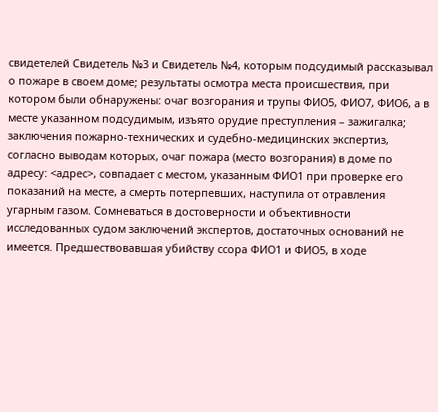свидетелей Свидетель №3 и Свидетель №4, которым подсудимый рассказывал о пожаре в своем доме; результаты осмотра места происшествия, при котором были обнаружены: очаг возгорания и трупы ФИО5, ФИО7, ФИО6, а в месте указанном подсудимым, изъято орудие преступления – зажигалка; заключения пожарно-технических и судебно-медицинских экспертиз, согласно выводам которых, очаг пожара (место возгорания) в доме по адресу: <адрес>, совпадает с местом, указанным ФИО1 при проверке его показаний на месте, а смерть потерпевших, наступила от отравления угарным газом. Сомневаться в достоверности и объективности исследованных судом заключений экспертов, достаточных оснований не имеется. Предшествовавшая убийству ссора ФИО1 и ФИО5, в ходе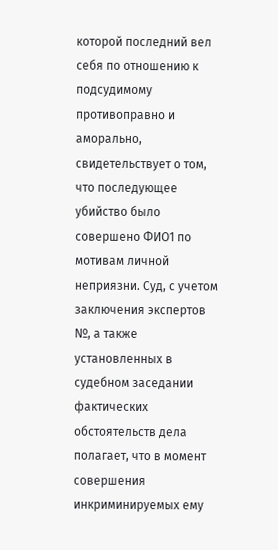которой последний вел себя по отношению к подсудимому противоправно и аморально, свидетельствует о том, что последующее убийство было совершено ФИО1 по мотивам личной неприязни. Суд, с учетом заключения экспертов №, а также установленных в судебном заседании фактических обстоятельств дела полагает, что в момент совершения инкриминируемых ему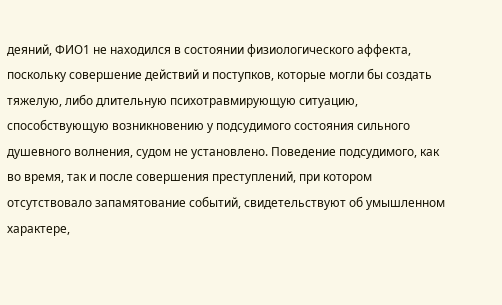деяний, ФИО1 не находился в состоянии физиологического аффекта, поскольку совершение действий и поступков, которые могли бы создать тяжелую, либо длительную психотравмирующую ситуацию, способствующую возникновению у подсудимого состояния сильного душевного волнения, судом не установлено. Поведение подсудимого, как во время, так и после совершения преступлений, при котором отсутствовало запамятование событий, свидетельствуют об умышленном характере,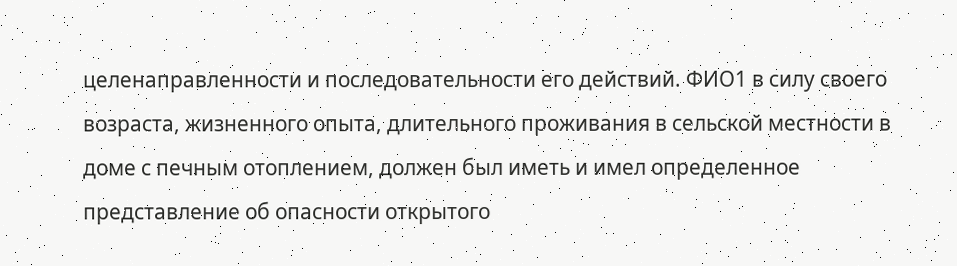целенаправленности и последовательности его действий. ФИО1 в силу своего возраста, жизненного опыта, длительного проживания в сельской местности в доме с печным отоплением, должен был иметь и имел определенное представление об опасности открытого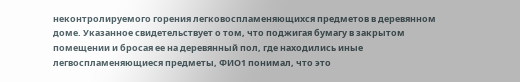неконтролируемого горения легковоспламеняющихся предметов в деревянном доме. Указанное свидетельствует о том, что поджигая бумагу в закрытом помещении и бросая ее на деревянный пол, где находились иные легвоспламеняющиеся предметы, ФИО1 понимал, что это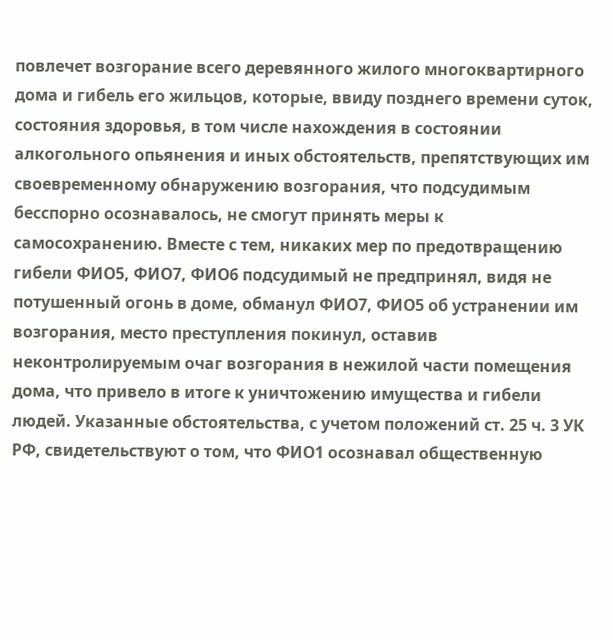повлечет возгорание всего деревянного жилого многоквартирного дома и гибель его жильцов, которые, ввиду позднего времени суток, состояния здоровья, в том числе нахождения в состоянии алкогольного опьянения и иных обстоятельств, препятствующих им своевременному обнаружению возгорания, что подсудимым бесспорно осознавалось, не смогут принять меры к самосохранению. Вместе с тем, никаких мер по предотвращению гибели ФИО5, ФИО7, ФИО6 подсудимый не предпринял, видя не потушенный огонь в доме, обманул ФИО7, ФИО5 об устранении им возгорания, место преступления покинул, оставив неконтролируемым очаг возгорания в нежилой части помещения дома, что привело в итоге к уничтожению имущества и гибели людей. Указанные обстоятельства, с учетом положений ст. 25 ч. 3 УК РФ, свидетельствуют о том, что ФИО1 осознавал общественную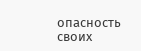опасность своих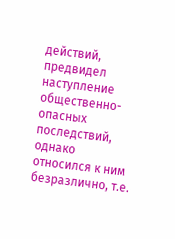действий, предвидел наступление общественно-опасных последствий, однако относился к ним безразлично, т.е.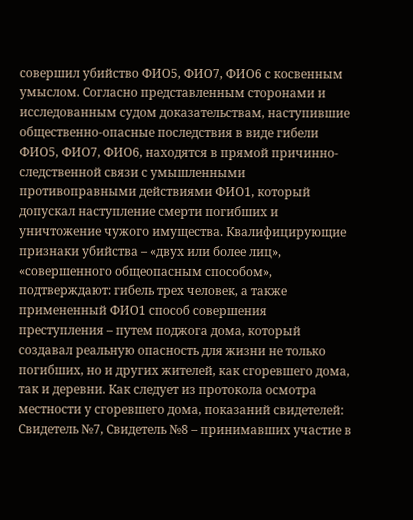совершил убийство ФИО5, ФИО7, ФИО6 с косвенным умыслом. Согласно представленным сторонами и исследованным судом доказательствам, наступившие общественно-опасные последствия в виде гибели ФИО5, ФИО7, ФИО6, находятся в прямой причинно-следственной связи с умышленными противоправными действиями ФИО1, который допускал наступление смерти погибших и уничтожение чужого имущества. Квалифицирующие признаки убийства – «двух или более лиц», «совершенного общеопасным способом», подтверждают: гибель трех человек, а также примененный ФИО1 способ совершения преступления – путем поджога дома, который создавал реальную опасность для жизни не только погибших, но и других жителей, как сгоревшего дома, так и деревни. Как следует из протокола осмотра местности у сгоревшего дома, показаний свидетелей: Свидетель №7, Свидетель №8 – принимавших участие в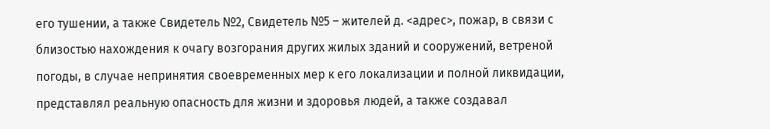его тушении, а также Свидетель №2, Свидетель №5 – жителей д. <адрес>, пожар, в связи с близостью нахождения к очагу возгорания других жилых зданий и сооружений, ветреной погоды, в случае непринятия своевременных мер к его локализации и полной ликвидации, представлял реальную опасность для жизни и здоровья людей, а также создавал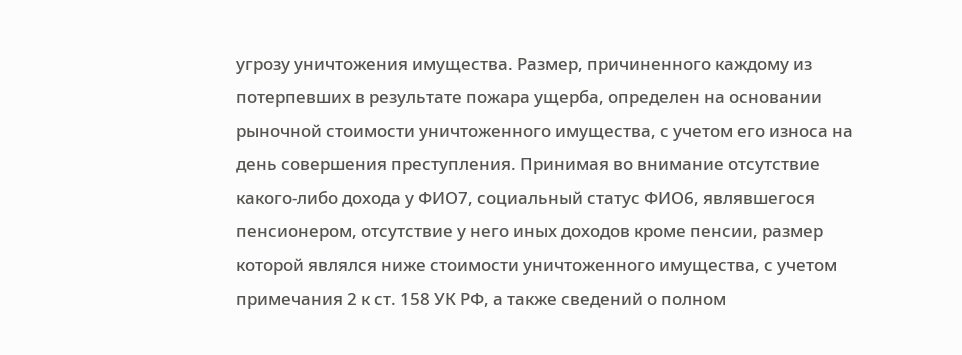угрозу уничтожения имущества. Размер, причиненного каждому из потерпевших в результате пожара ущерба, определен на основании рыночной стоимости уничтоженного имущества, с учетом его износа на день совершения преступления. Принимая во внимание отсутствие какого-либо дохода у ФИО7, социальный статус ФИО6, являвшегося пенсионером, отсутствие у него иных доходов кроме пенсии, размер которой являлся ниже стоимости уничтоженного имущества, с учетом примечания 2 к ст. 158 УК РФ, а также сведений о полном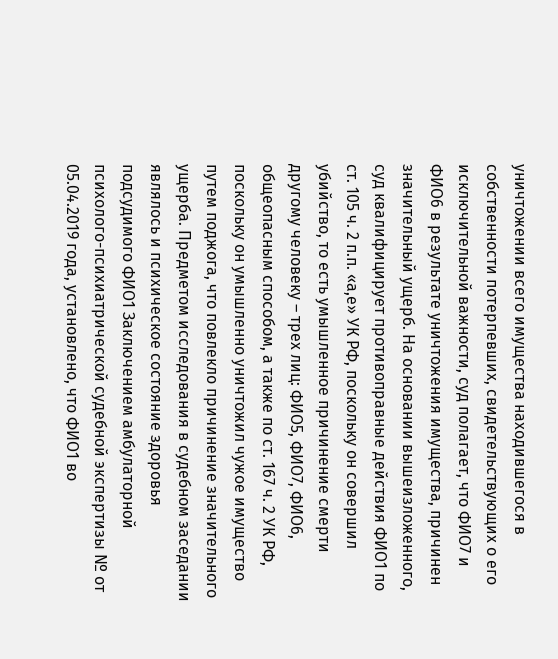уничтожении всего имущества находившегося в собственности потерпевших, свидетельствующих о его исключительной важности, суд полагает, что ФИО7 и ФИО6 в результате уничтожения имущества, причинен значительный ущерб. На основании вышеизложенного, суд квалифицирует противоправные действия ФИО1 по ст. 105 ч. 2 п.п. «а,е» УК РФ, поскольку он совершил убийство, то есть умышленное причинение смерти другому человеку – трех лиц: ФИО5, ФИО7, ФИО6, общеопасным способом, а также по ст. 167 ч. 2 УК РФ, поскольку он умышленно уничтожил чужое имущество путем поджога, что повлекло причинение значительного ущерба. Предметом исследования в судебном заседании являлось и психическое состояние здоровья подсудимого ФИО1 Заключением амбулаторной психолого-психиатрической судебной экспертизы № от 05.04.2019 года, установлено, что ФИО1 во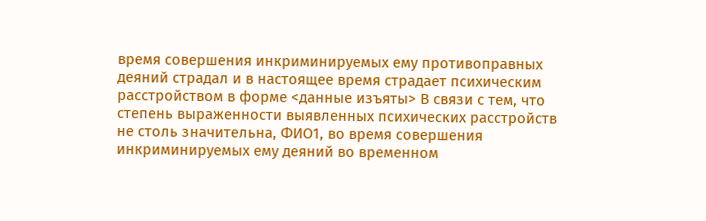время совершения инкриминируемых ему противоправных деяний страдал и в настоящее время страдает психическим расстройством в форме <данные изъяты> В связи с тем, что степень выраженности выявленных психических расстройств не столь значительна, ФИО1, во время совершения инкриминируемых ему деяний во временном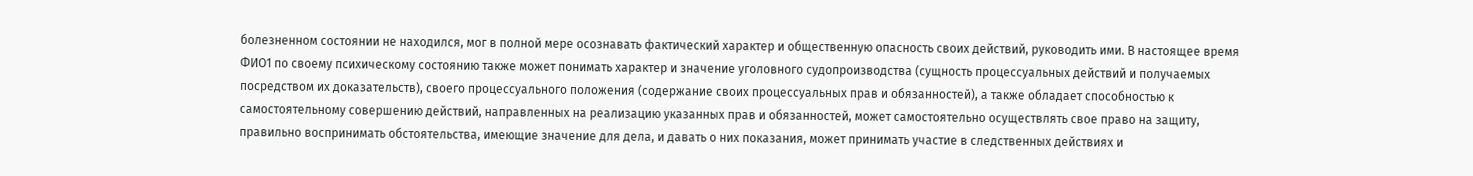болезненном состоянии не находился, мог в полной мере осознавать фактический характер и общественную опасность своих действий, руководить ими. В настоящее время ФИО1 по своему психическому состоянию также может понимать характер и значение уголовного судопроизводства (сущность процессуальных действий и получаемых посредством их доказательств), своего процессуального положения (содержание своих процессуальных прав и обязанностей), а также обладает способностью к самостоятельному совершению действий, направленных на реализацию указанных прав и обязанностей, может самостоятельно осуществлять свое право на защиту, правильно воспринимать обстоятельства, имеющие значение для дела, и давать о них показания, может принимать участие в следственных действиях и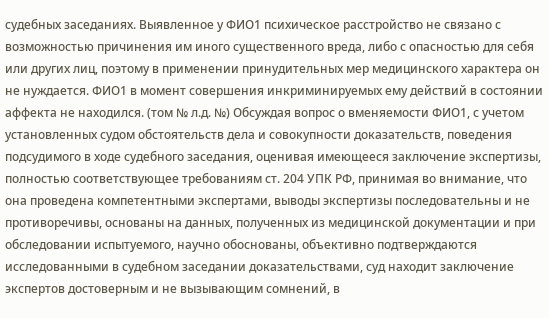судебных заседаниях. Выявленное у ФИО1 психическое расстройство не связано с возможностью причинения им иного существенного вреда, либо с опасностью для себя или других лиц, поэтому в применении принудительных мер медицинского характера он не нуждается. ФИО1 в момент совершения инкриминируемых ему действий в состоянии аффекта не находился. (том № л.д. №) Обсуждая вопрос о вменяемости ФИО1, с учетом установленных судом обстоятельств дела и совокупности доказательств, поведения подсудимого в ходе судебного заседания, оценивая имеющееся заключение экспертизы, полностью соответствующее требованиям ст. 204 УПК РФ, принимая во внимание, что она проведена компетентными экспертами, выводы экспертизы последовательны и не противоречивы, основаны на данных, полученных из медицинской документации и при обследовании испытуемого, научно обоснованы, объективно подтверждаются исследованными в судебном заседании доказательствами, суд находит заключение экспертов достоверным и не вызывающим сомнений, в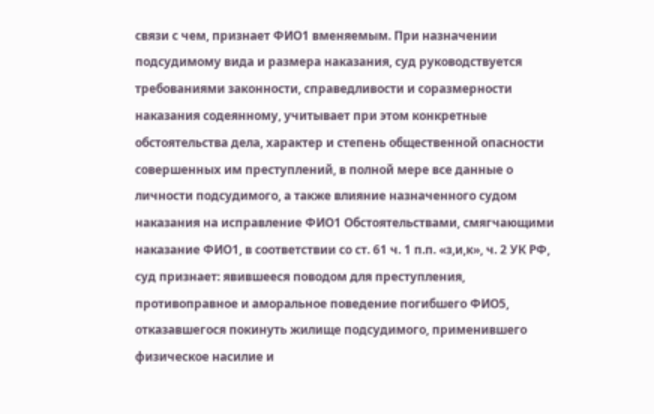связи с чем, признает ФИО1 вменяемым. При назначении подсудимому вида и размера наказания, суд руководствуется требованиями законности, справедливости и соразмерности наказания содеянному, учитывает при этом конкретные обстоятельства дела, характер и степень общественной опасности совершенных им преступлений, в полной мере все данные о личности подсудимого, а также влияние назначенного судом наказания на исправление ФИО1 Обстоятельствами, смягчающими наказание ФИО1, в соответствии со ст. 61 ч. 1 п.п. «з,и,к», ч. 2 УК РФ, суд признает: явившееся поводом для преступления, противоправное и аморальное поведение погибшего ФИО5, отказавшегося покинуть жилище подсудимого, применившего физическое насилие и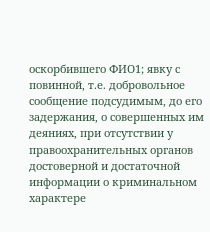оскорбившего ФИО1; явку с повинной, т.е. добровольное сообщение подсудимым, до его задержания, о совершенных им деяниях, при отсутствии у правоохранительных органов достоверной и достаточной информации о криминальном характере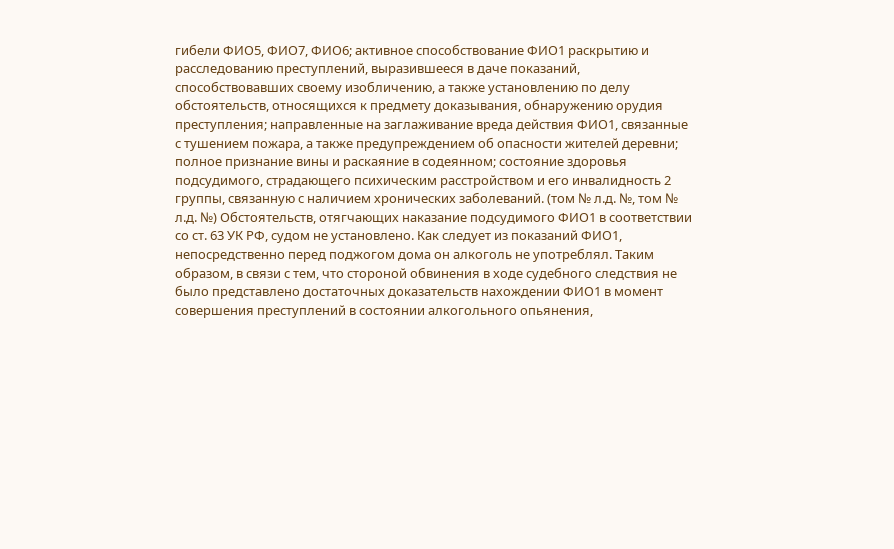гибели ФИО5, ФИО7, ФИО6; активное способствование ФИО1 раскрытию и расследованию преступлений, выразившееся в даче показаний, способствовавших своему изобличению, а также установлению по делу обстоятельств, относящихся к предмету доказывания, обнаружению орудия преступления; направленные на заглаживание вреда действия ФИО1, связанные с тушением пожара, а также предупреждением об опасности жителей деревни; полное признание вины и раскаяние в содеянном; состояние здоровья подсудимого, страдающего психическим расстройством и его инвалидность 2 группы, связанную с наличием хронических заболеваний. (том № л.д. №, том № л.д. №) Обстоятельств, отягчающих наказание подсудимого ФИО1 в соответствии со ст. 63 УК РФ, судом не установлено. Как следует из показаний ФИО1, непосредственно перед поджогом дома он алкоголь не употреблял. Таким образом, в связи с тем, что стороной обвинения в ходе судебного следствия не было представлено достаточных доказательств нахождении ФИО1 в момент совершения преступлений в состоянии алкогольного опьянения,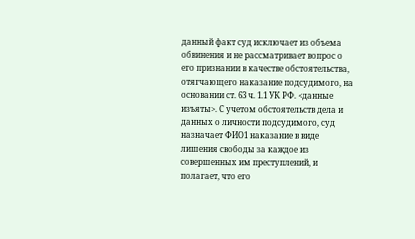данный факт суд исключает из объема обвинения и не рассматривает вопрос о его признании в качестве обстоятельства, отягчающего наказание подсудимого, на основании ст. 63 ч. 1.1 УК РФ. <данные изъяты>. С учетом обстоятельств дела и данных о личности подсудимого, суд назначает ФИО1 наказание в виде лишения свободы за каждое из совершенных им преступлений, и полагает, что его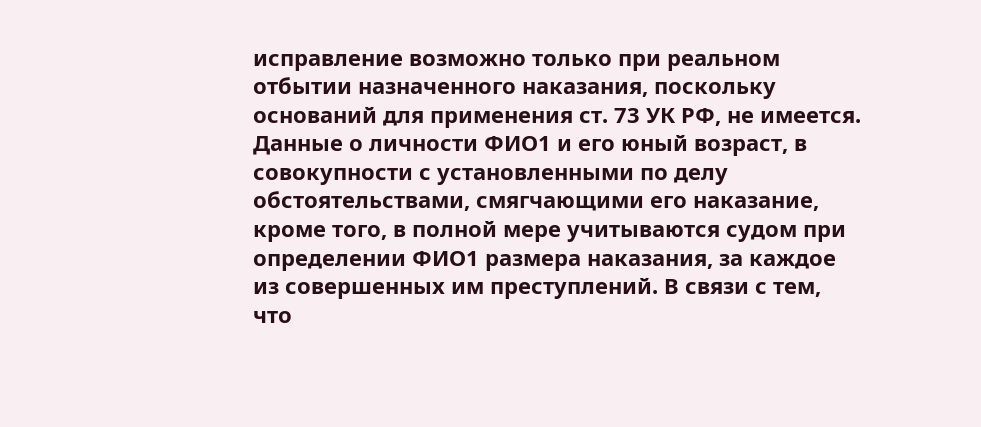исправление возможно только при реальном отбытии назначенного наказания, поскольку оснований для применения ст. 73 УК РФ, не имеется. Данные о личности ФИО1 и его юный возраст, в совокупности с установленными по делу обстоятельствами, смягчающими его наказание, кроме того, в полной мере учитываются судом при определении ФИО1 размера наказания, за каждое из совершенных им преступлений. В связи с тем, что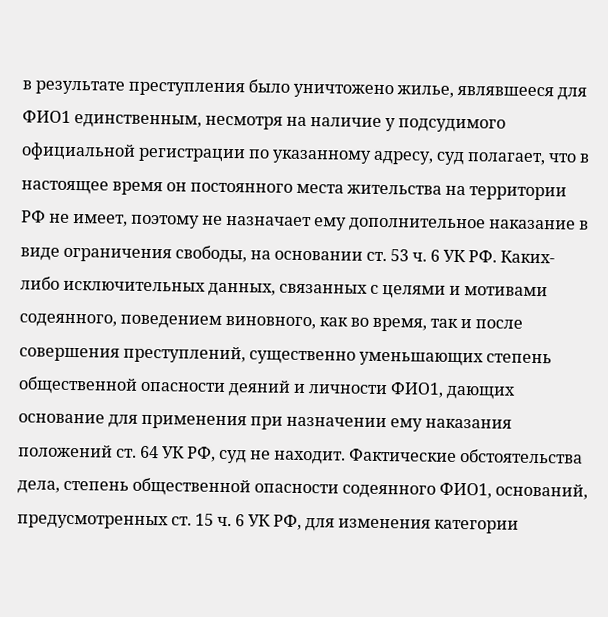в результате преступления было уничтожено жилье, являвшееся для ФИО1 единственным, несмотря на наличие у подсудимого официальной регистрации по указанному адресу, суд полагает, что в настоящее время он постоянного места жительства на территории РФ не имеет, поэтому не назначает ему дополнительное наказание в виде ограничения свободы, на основании ст. 53 ч. 6 УК РФ. Каких-либо исключительных данных, связанных с целями и мотивами содеянного, поведением виновного, как во время, так и после совершения преступлений, существенно уменьшающих степень общественной опасности деяний и личности ФИО1, дающих основание для применения при назначении ему наказания положений ст. 64 УК РФ, суд не находит. Фактические обстоятельства дела, степень общественной опасности содеянного ФИО1, оснований, предусмотренных ст. 15 ч. 6 УК РФ, для изменения категории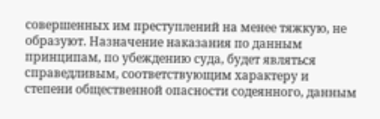совершенных им преступлений на менее тяжкую, не образуют. Назначение наказания по данным принципам, по убеждению суда, будет являться справедливым, соответствующим характеру и степени общественной опасности содеянного, данным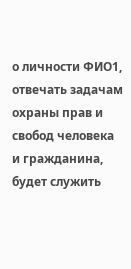о личности ФИО1, отвечать задачам охраны прав и свобод человека и гражданина, будет служить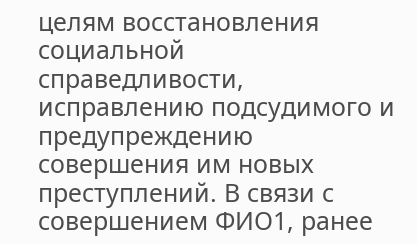целям восстановления социальной справедливости, исправлению подсудимого и предупреждению совершения им новых преступлений. В связи с совершением ФИО1, ранее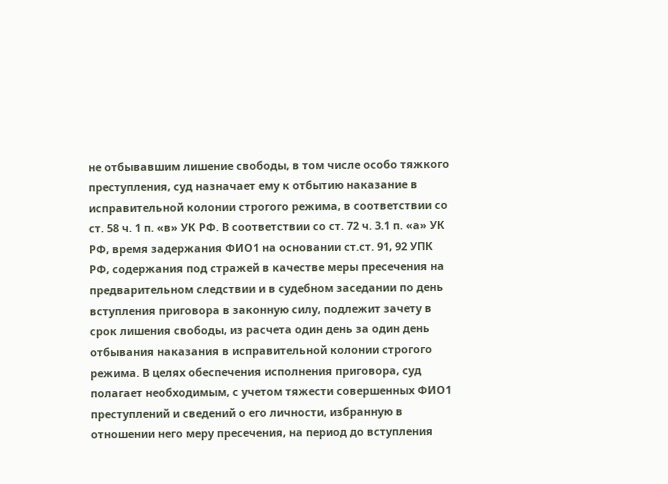не отбывавшим лишение свободы, в том числе особо тяжкого преступления, суд назначает ему к отбытию наказание в исправительной колонии строгого режима, в соответствии со ст. 58 ч. 1 п. «в» УК РФ. В соответствии со ст. 72 ч. 3.1 п. «а» УК РФ, время задержания ФИО1 на основании ст.ст. 91, 92 УПК РФ, содержания под стражей в качестве меры пресечения на предварительном следствии и в судебном заседании по день вступления приговора в законную силу, подлежит зачету в срок лишения свободы, из расчета один день за один день отбывания наказания в исправительной колонии строгого режима. В целях обеспечения исполнения приговора, суд полагает необходимым, с учетом тяжести совершенных ФИО1 преступлений и сведений о его личности, избранную в отношении него меру пресечения, на период до вступления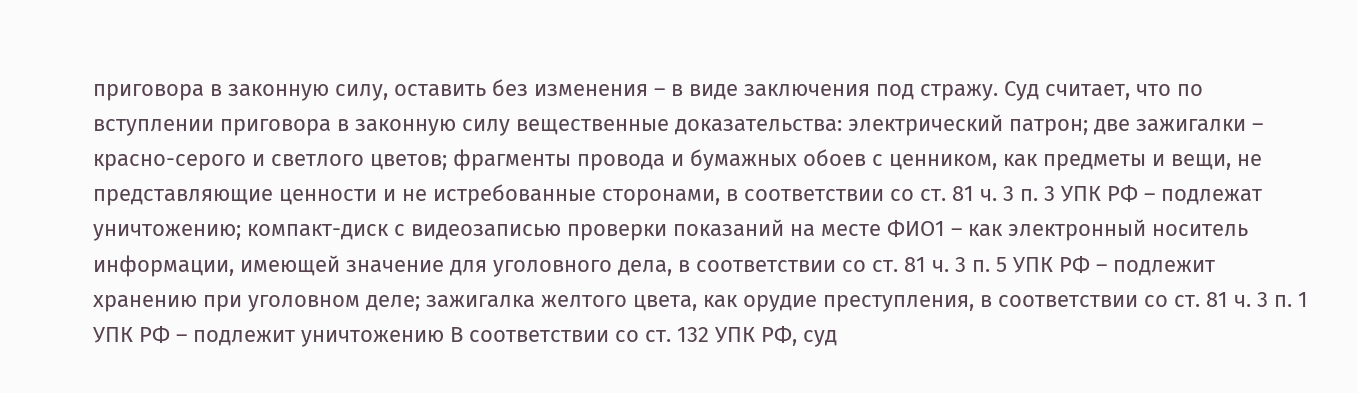приговора в законную силу, оставить без изменения – в виде заключения под стражу. Суд считает, что по вступлении приговора в законную силу вещественные доказательства: электрический патрон; две зажигалки – красно-серого и светлого цветов; фрагменты провода и бумажных обоев с ценником, как предметы и вещи, не представляющие ценности и не истребованные сторонами, в соответствии со ст. 81 ч. 3 п. 3 УПК РФ – подлежат уничтожению; компакт-диск с видеозаписью проверки показаний на месте ФИО1 – как электронный носитель информации, имеющей значение для уголовного дела, в соответствии со ст. 81 ч. 3 п. 5 УПК РФ – подлежит хранению при уголовном деле; зажигалка желтого цвета, как орудие преступления, в соответствии со ст. 81 ч. 3 п. 1 УПК РФ – подлежит уничтожению В соответствии со ст. 132 УПК РФ, суд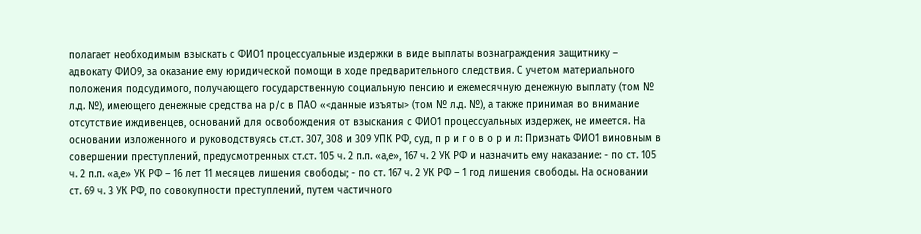полагает необходимым взыскать с ФИО1 процессуальные издержки в виде выплаты вознаграждения защитнику – адвокату ФИО9, за оказание ему юридической помощи в ходе предварительного следствия. С учетом материального положения подсудимого, получающего государственную социальную пенсию и ежемесячную денежную выплату (том № л.д. №), имеющего денежные средства на р/с в ПАО «<данные изъяты> (том № л.д. №), а также принимая во внимание отсутствие иждивенцев, оснований для освобождения от взыскания с ФИО1 процессуальных издержек, не имеется. На основании изложенного и руководствуясь ст.ст. 307, 308 и 309 УПК РФ, суд, п р и г о в о р и л: Признать ФИО1 виновным в совершении преступлений, предусмотренных ст.ст. 105 ч. 2 п.п. «а,е», 167 ч. 2 УК РФ и назначить ему наказание: - по ст. 105 ч. 2 п.п. «а,е» УК РФ – 16 лет 11 месяцев лишения свободы; - по ст. 167 ч. 2 УК РФ – 1 год лишения свободы. На основании ст. 69 ч. 3 УК РФ, по совокупности преступлений, путем частичного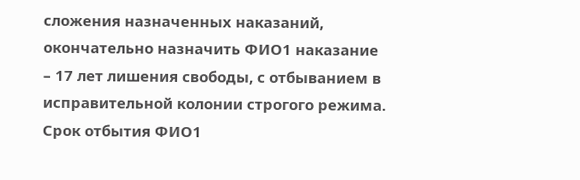сложения назначенных наказаний, окончательно назначить ФИО1 наказание – 17 лет лишения свободы, с отбыванием в исправительной колонии строгого режима. Срок отбытия ФИО1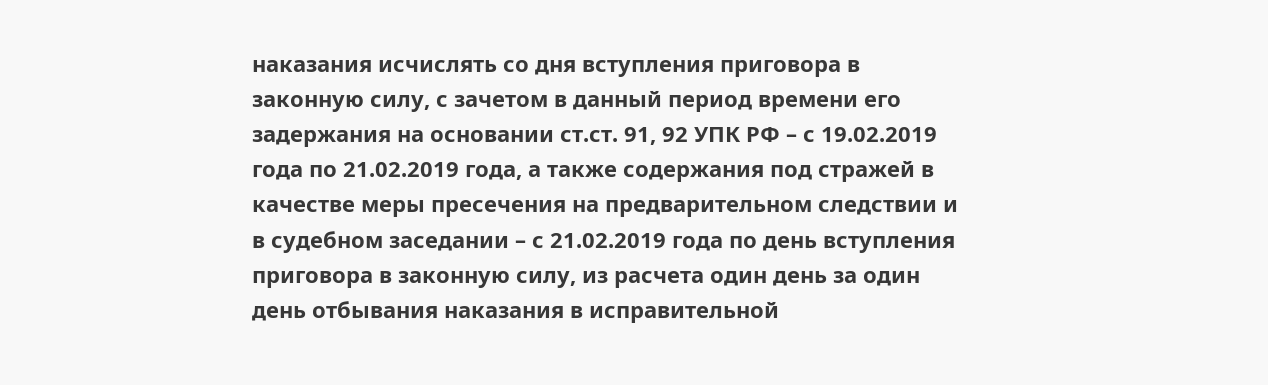наказания исчислять со дня вступления приговора в законную силу, с зачетом в данный период времени его задержания на основании ст.ст. 91, 92 УПК РФ – с 19.02.2019 года по 21.02.2019 года, а также содержания под стражей в качестве меры пресечения на предварительном следствии и в судебном заседании – с 21.02.2019 года по день вступления приговора в законную силу, из расчета один день за один день отбывания наказания в исправительной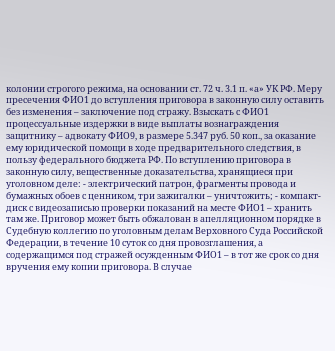колонии строгого режима, на основании ст. 72 ч. 3.1 п. «а» УК РФ. Меру пресечения ФИО1 до вступления приговора в законную силу оставить без изменения – заключение под стражу. Взыскать с ФИО1 процессуальные издержки в виде выплаты вознаграждения защитнику – адвокату ФИО9, в размере 5.347 руб. 50 коп., за оказание ему юридической помощи в ходе предварительного следствия, в пользу федерального бюджета РФ. По вступлению приговора в законную силу, вещественные доказательства, хранящиеся при уголовном деле: - электрический патрон, фрагменты провода и бумажных обоев с ценником, три зажигалки – уничтожить; - компакт-диск с видеозаписью проверки показаний на месте ФИО1 – хранить там же. Приговор может быть обжалован в апелляционном порядке в Судебную коллегию по уголовным делам Верховного Суда Российской Федерации, в течение 10 суток со дня провозглашения, а содержащимся под стражей осужденным ФИО1 – в тот же срок со дня вручения ему копии приговора. В случае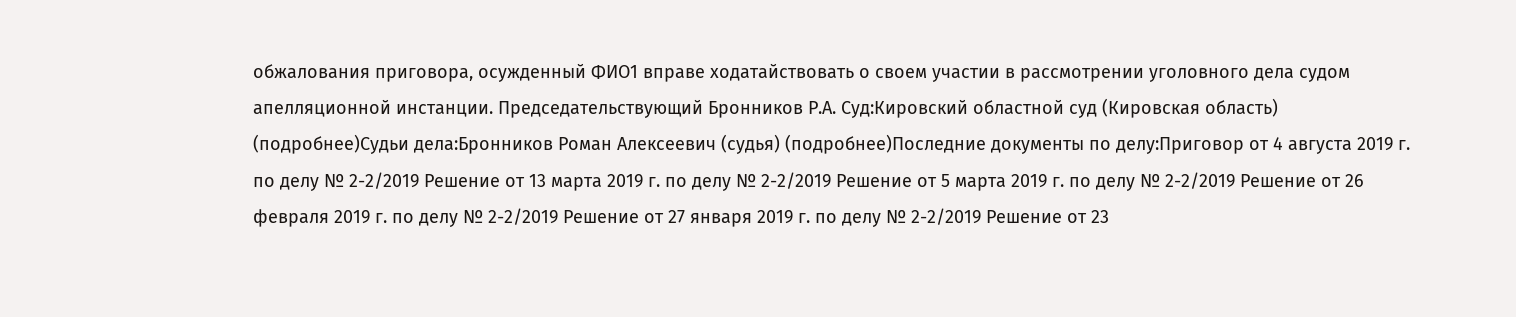обжалования приговора, осужденный ФИО1 вправе ходатайствовать о своем участии в рассмотрении уголовного дела судом апелляционной инстанции. Председательствующий Бронников Р.А. Суд:Кировский областной суд (Кировская область) (подробнее)Судьи дела:Бронников Роман Алексеевич (судья) (подробнее)Последние документы по делу:Приговор от 4 августа 2019 г. по делу № 2-2/2019 Решение от 13 марта 2019 г. по делу № 2-2/2019 Решение от 5 марта 2019 г. по делу № 2-2/2019 Решение от 26 февраля 2019 г. по делу № 2-2/2019 Решение от 27 января 2019 г. по делу № 2-2/2019 Решение от 23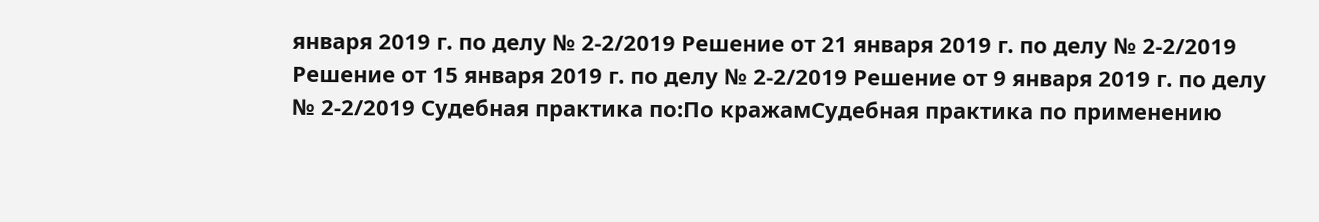января 2019 г. по делу № 2-2/2019 Решение от 21 января 2019 г. по делу № 2-2/2019 Решение от 15 января 2019 г. по делу № 2-2/2019 Решение от 9 января 2019 г. по делу № 2-2/2019 Судебная практика по:По кражамСудебная практика по применению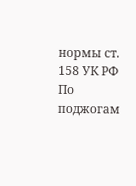нормы ст. 158 УК РФ По поджогам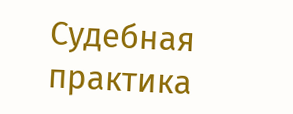Судебная практика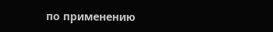по применению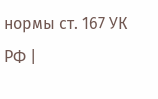нормы ст. 167 УК РФ |